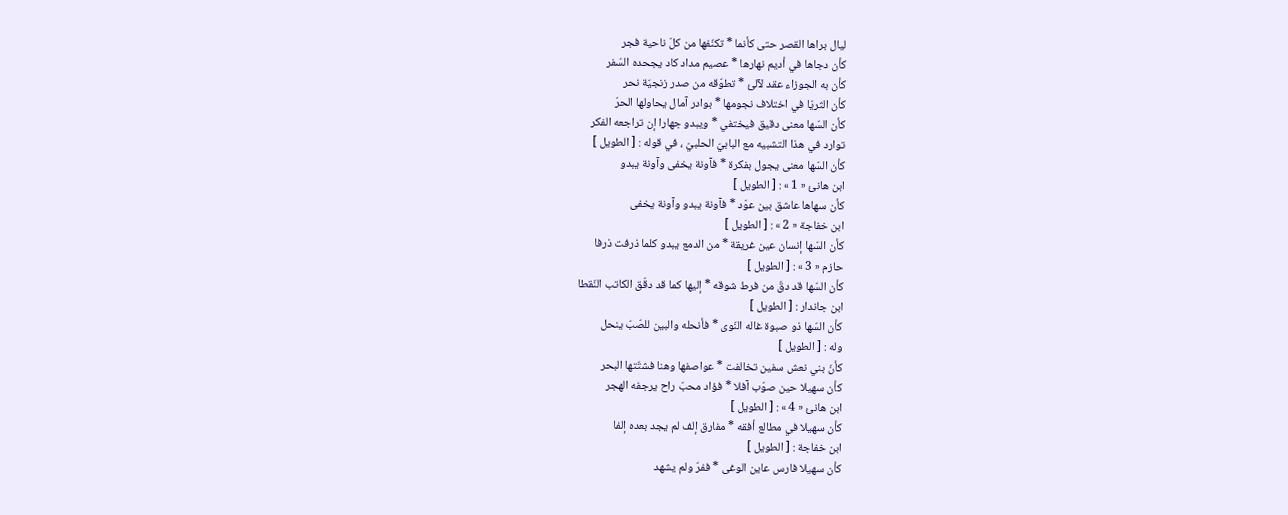ليال براها القصر حتى كأنما * تكنّفها من كلّ ناحية فجر
كأن دجاها في أديم نهارها * عصيم مداد كاد يجحده السّفر
كأن به الجوزاء عقد لآلئ * تطوّقه من صدر زنجيّة نحر
كأن الثريّا في اختلاف نجومها * بوادر آمال يحاولها الحرّ
كأن السّها معنى دقيق فيختفي * ويبدو جهارا إن تراجعه الفكر
توارد في هذا التشبيه مع البابيّ الحلبيّ ، في قوله : [ الطويل ]
كأن السّها معنى يجول بفكرة * فآونة يخفى وآونة يبدو
ابن هانئ « 1 » : [ الطويل ]
كأن سهاها عاشق بين عوّد * فآونة يبدو وآونة يخفى
ابن خفاجة « 2 » : [ الطويل ]
كأن السّها إنسان عين غريقة * من الدمع يبدو كلما ذرفت ذرفا
حازم « 3 » : [ الطويل ]
كأن السّها قد دقّ من فرط شوقه * إليها كما قد دقّق الكاتب النّقطا
ابن جاندار : [ الطويل ]
كأن السّها ذو صبوة غاله النّوى * فأنحله والبين للصّبّ ينحل
وله : [ الطويل ]
كأنّ بني نعش سفين تخالفت * عواصفها وهنا فشتّتها البحر
كأن سهيلا حين صوّب آفلا * فؤاد محبّ راح يرجفه الهجر
ابن هانئ « 4 » : [ الطويل ]
كأن سهيلا في مطالع أفقه * مفارق إلف لم يجد بعده إلفا
ابن خفاجة : [ الطويل ]
كأن سهيلا فارس عاين الوغى * ففرّ ولم يشهد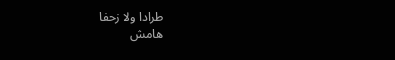طرادا ولا زحفا
هامش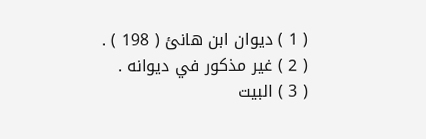( 1 ) ديوان ابن هانئ ( 198 ) .
( 2 ) غير مذكور في ديوانه .
( 3 ) البيت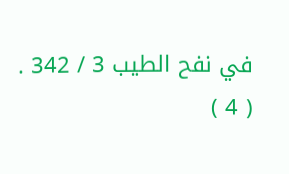في نفح الطيب 3 / 342 .
( 4 )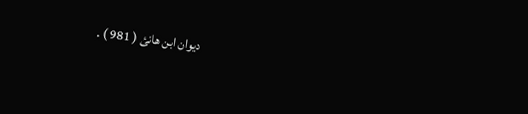ديوان ابن هانئ ( 981 ) .